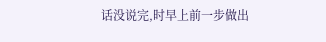话没说完,时早上前一步做出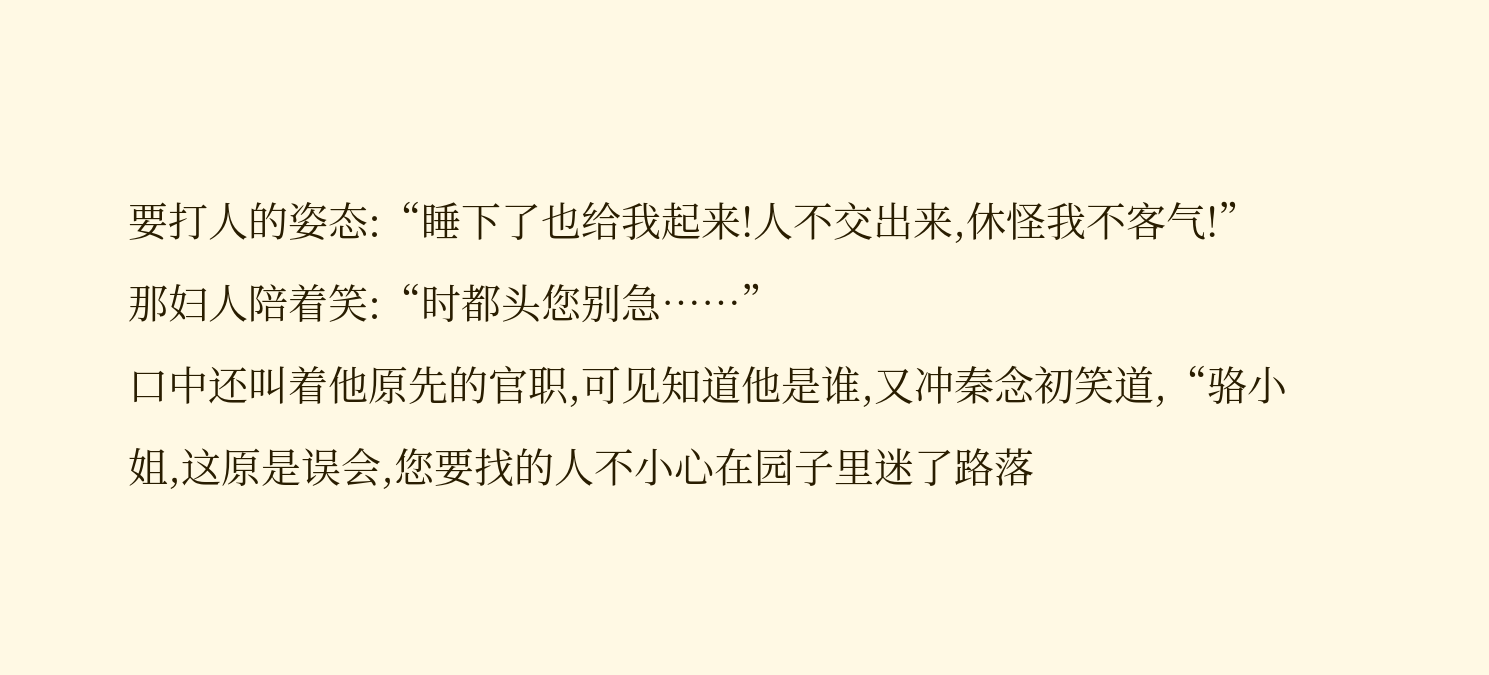要打人的姿态:“睡下了也给我起来!人不交出来,休怪我不客气!”
那妇人陪着笑:“时都头您别急……”
口中还叫着他原先的官职,可见知道他是谁,又冲秦念初笑道,“骆小姐,这原是误会,您要找的人不小心在园子里迷了路落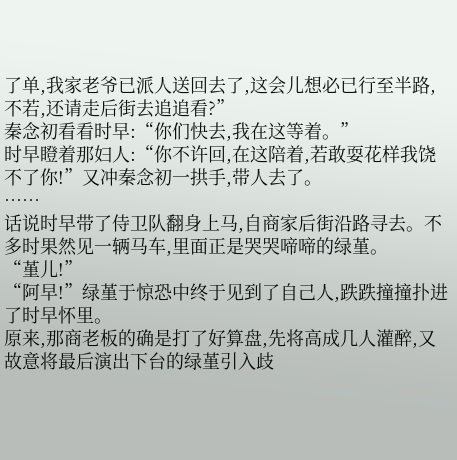了单,我家老爷已派人送回去了,这会儿想必已行至半路,不若,还请走后街去追追看?”
秦念初看看时早:“你们快去,我在这等着。”
时早瞪着那妇人:“你不许回,在这陪着,若敢耍花样我饶不了你!”又冲秦念初一拱手,带人去了。
……
话说时早带了侍卫队翻身上马,自商家后街沿路寻去。不多时果然见一辆马车,里面正是哭哭啼啼的绿堇。
“堇儿!”
“阿早!”绿堇于惊恐中终于见到了自己人,跌跌撞撞扑进了时早怀里。
原来,那商老板的确是打了好算盘,先将高成几人灌醉,又故意将最后演出下台的绿堇引入歧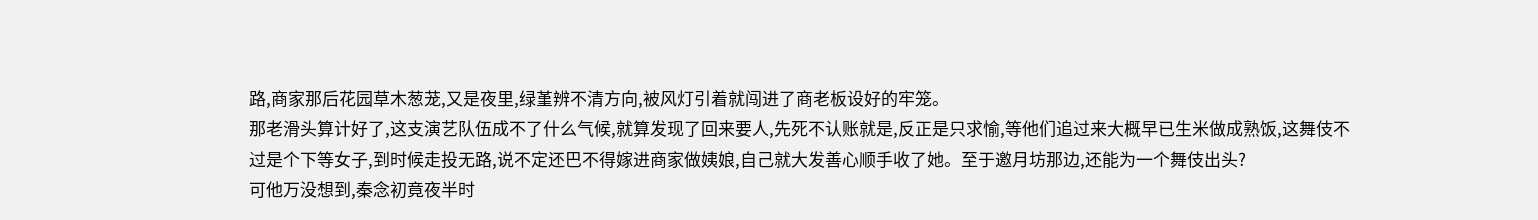路,商家那后花园草木葱茏,又是夜里,绿堇辨不清方向,被风灯引着就闯进了商老板设好的牢笼。
那老滑头算计好了,这支演艺队伍成不了什么气候,就算发现了回来要人,先死不认账就是,反正是只求愉,等他们追过来大概早已生米做成熟饭,这舞伎不过是个下等女子,到时候走投无路,说不定还巴不得嫁进商家做姨娘,自己就大发善心顺手收了她。至于邀月坊那边,还能为一个舞伎出头?
可他万没想到,秦念初竟夜半时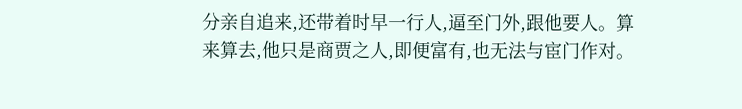分亲自追来,还带着时早一行人,逼至门外,跟他要人。算来算去,他只是商贾之人,即便富有,也无法与宦门作对。